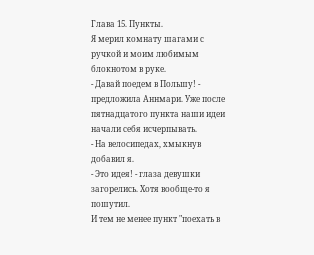Глава 15. Пункты.
Я мерил комнату шагами с ручкой и моим любимым блокнотом в руке.
- Давай поедем в Польшу! - предложила Аннмари. Уже после пятнадцатого пункта наши идеи начали себя исчерпывать.
- На велосипедах, хмыкнув добавил я.
- Это идея! - глаза девушки загорелись. Хотя вообще-то я пошутил.
И тем не менее пункт "поехать в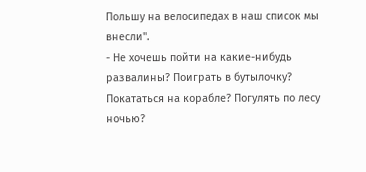Польшу на велосипедах в наш список мы внесли".
- Не хочешь пойти на какие-нибудь развалины? Поиграть в бутылочку? Покататься на корабле? Погулять по лесу ночью?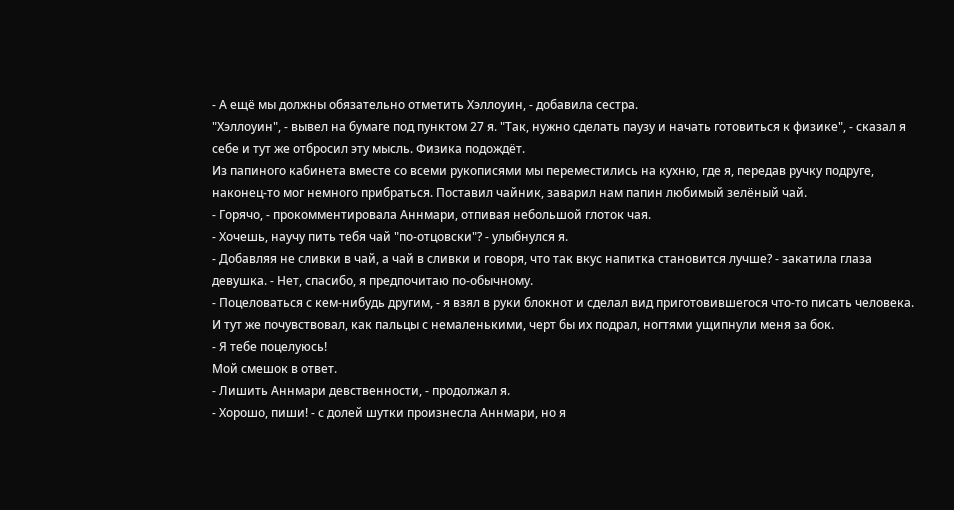- А ещё мы должны обязательно отметить Хэллоуин, - добавила сестра.
"Хэллоуин", - вывел на бумаге под пунктом 27 я. "Так, нужно сделать паузу и начать готовиться к физике", - сказал я себе и тут же отбросил эту мысль. Физика подождёт.
Из папиного кабинета вместе со всеми рукописями мы переместились на кухню, где я, передав ручку подруге, наконец-то мог немного прибраться. Поставил чайник, заварил нам папин любимый зелёный чай.
- Горячо, - прокомментировала Аннмари, отпивая небольшой глоток чая.
- Хочешь, научу пить тебя чай "по-отцовски"? - улыбнулся я.
- Добавляя не сливки в чай, а чай в сливки и говоря, что так вкус напитка становится лучше? - закатила глаза девушка. - Нет, спасибо, я предпочитаю по-обычному.
- Поцеловаться с кем-нибудь другим, - я взял в руки блокнот и сделал вид приготовившегося что-то писать человека.
И тут же почувствовал, как пальцы с немаленькими, черт бы их подрал, ногтями ущипнули меня за бок.
- Я тебе поцелуюсь!
Мой смешок в ответ.
- Лишить Аннмари девственности, - продолжал я.
- Хорошо, пиши! - с долей шутки произнесла Аннмари, но я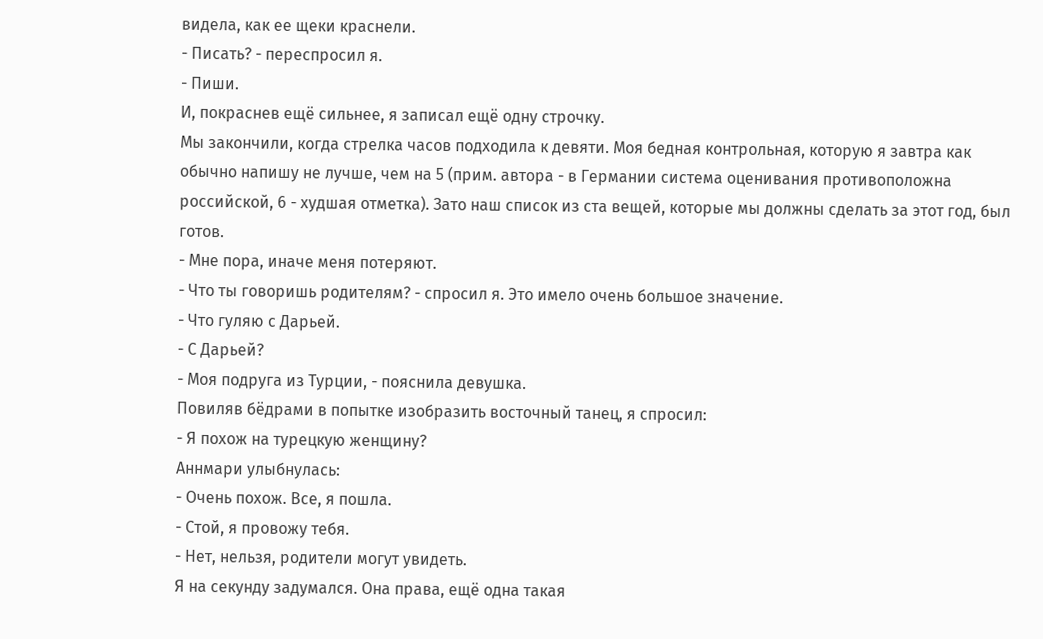видела, как ее щеки краснели.
- Писать? - переспросил я.
- Пиши.
И, покраснев ещё сильнее, я записал ещё одну строчку.
Мы закончили, когда стрелка часов подходила к девяти. Моя бедная контрольная, которую я завтра как обычно напишу не лучше, чем на 5 (прим. автора - в Германии система оценивания противоположна российской, 6 - худшая отметка). Зато наш список из ста вещей, которые мы должны сделать за этот год, был готов.
- Мне пора, иначе меня потеряют.
- Что ты говоришь родителям? - спросил я. Это имело очень большое значение.
- Что гуляю с Дарьей.
- С Дарьей?
- Моя подруга из Турции, - пояснила девушка.
Повиляв бёдрами в попытке изобразить восточный танец, я спросил:
- Я похож на турецкую женщину?
Аннмари улыбнулась:
- Очень похож. Все, я пошла.
- Стой, я провожу тебя.
- Нет, нельзя, родители могут увидеть.
Я на секунду задумался. Она права, ещё одна такая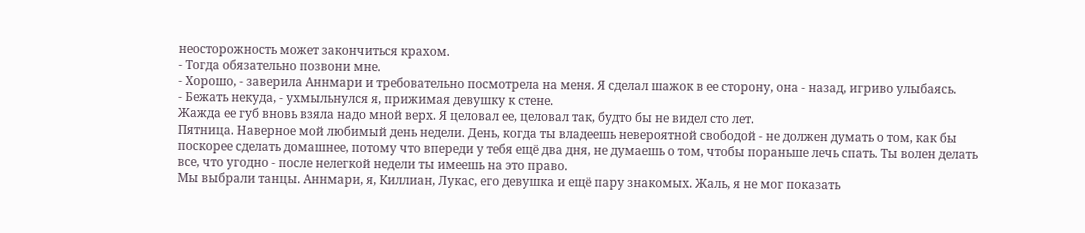неосторожность может закончиться крахом.
- Тогда обязательно позвони мне.
- Хорошо, - заверила Аннмари и требовательно посмотрела на меня. Я сделал шажок в ее сторону, она - назад, игриво улыбаясь.
- Бежать некуда, - ухмыльнулся я, прижимая девушку к стене.
Жажда ее губ вновь взяла надо мной верх. Я целовал ее, целовал так, будто бы не видел сто лет.
Пятница. Наверное мой любимый день недели. День, когда ты владеешь невероятной свободой - не должен думать о том, как бы поскорее сделать домашнее, потому что впереди у тебя ещё два дня, не думаешь о том, чтобы пораньше лечь спать. Ты волен делать все, что угодно - после нелегкой недели ты имеешь на это право.
Мы выбрали танцы. Аннмари, я, Киллиан, Лукас, его девушка и ещё пару знакомых. Жаль, я не мог показать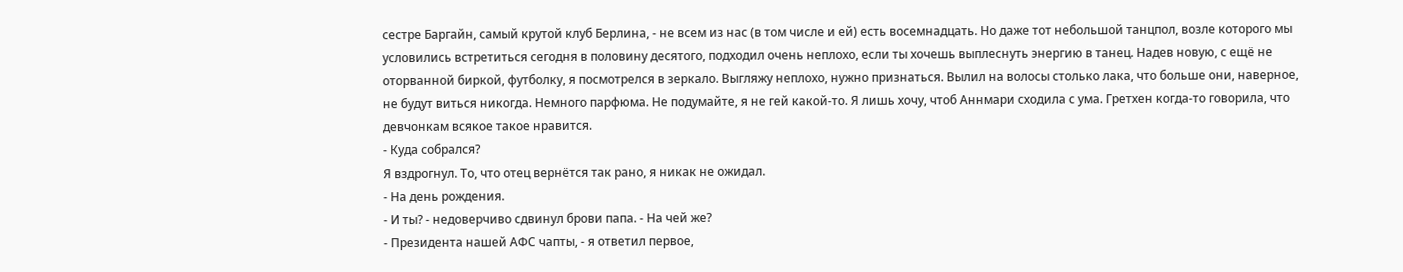сестре Баргайн, самый крутой клуб Берлина, - не всем из нас (в том числе и ей) есть восемнадцать. Но даже тот небольшой танцпол, возле которого мы условились встретиться сегодня в половину десятого, подходил очень неплохо, если ты хочешь выплеснуть энергию в танец. Надев новую, с ещё не оторванной биркой, футболку, я посмотрелся в зеркало. Выгляжу неплохо, нужно признаться. Вылил на волосы столько лака, что больше они, наверное, не будут виться никогда. Немного парфюма. Не подумайте, я не гей какой-то. Я лишь хочу, чтоб Аннмари сходила с ума. Гретхен когда-то говорила, что девчонкам всякое такое нравится.
- Куда собрался?
Я вздрогнул. То, что отец вернётся так рано, я никак не ожидал.
- На день рождения.
- И ты? - недоверчиво сдвинул брови папа. - На чей же?
- Президента нашей АФС чапты, - я ответил первое,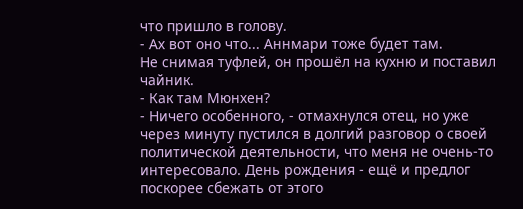что пришло в голову.
- Ах вот оно что... Аннмари тоже будет там.
Не снимая туфлей, он прошёл на кухню и поставил чайник.
- Как там Мюнхен?
- Ничего особенного, - отмахнулся отец, но уже через минуту пустился в долгий разговор о своей политической деятельности, что меня не очень-то интересовало. День рождения - ещё и предлог поскорее сбежать от этого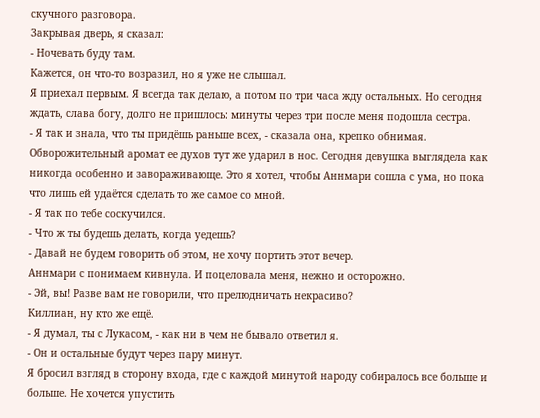скучного разговора.
Закрывая дверь, я сказал:
- Ночевать буду там.
Кажется, он что-то возразил, но я уже не слышал.
Я приехал первым. Я всегда так делаю, а потом по три часа жду остальных. Но сегодня ждать, слава богу, долго не пришлось: минуты через три после меня подошла сестра.
- Я так и знала, что ты придёшь раньше всех, - сказала она, крепко обнимая.
Обворожительный аромат ее духов тут же ударил в нос. Сегодня девушка выглядела как никогда особенно и завораживающе. Это я хотел, чтобы Аннмари сошла с ума, но пока что лишь ей удаётся сделать то же самое со мной.
- Я так по тебе соскучился.
- Что ж ты будешь делать, когда уедешь?
- Давай не будем говорить об этом, не хочу портить этот вечер.
Аннмари с понимаем кивнула. И поцеловала меня, нежно и осторожно.
- Эй, вы! Разве вам не говорили, что прелюдничать некрасиво?
Киллиан, ну кто же ещё.
- Я думал, ты с Лукасом, - как ни в чем не бывало ответил я.
- Он и остальные будут через пару минут.
Я бросил взгляд в сторону входа, где с каждой минутой народу собиралось все больше и больше. Не хочется упустить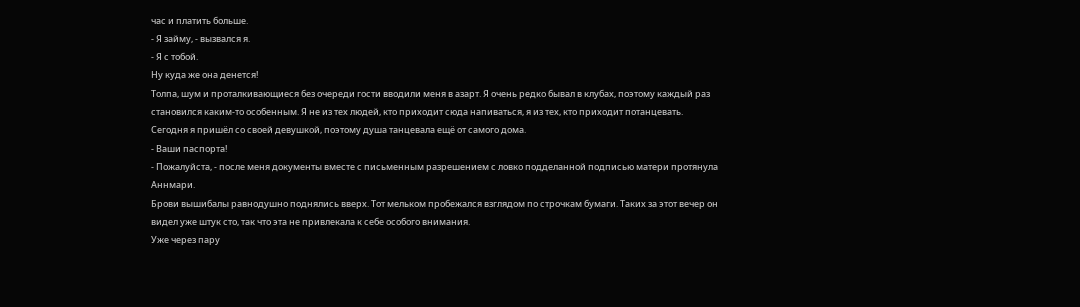час и платить больше.
- Я займу, - вызвался я.
- Я с тобой.
Ну куда же она денется!
Толпа, шум и проталкивающиеся без очереди гости вводили меня в азарт. Я очень редко бывал в клубах, поэтому каждый раз становился каким-то особенным. Я не из тех людей, кто приходит сюда напиваться, я из тех, кто приходит потанцевать. Сегодня я пришёл со своей девушкой, поэтому душа танцевала ещё от самого дома.
- Ваши паспорта!
- Пожалуйста, - после меня документы вместе с письменным разрешением с ловко подделанной подписью матери протянула Аннмари.
Брови вышибалы равнодушно поднялись вверх. Тот мельком пробежался взглядом по строчкам бумаги. Таких за этот вечер он видел уже штук сто, так что эта не привлекала к себе особого внимания.
Уже через пару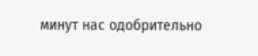минут нас одобрительно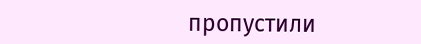пропустили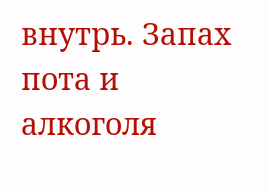внутрь. Запах пота и алкоголя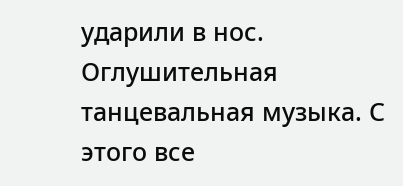ударили в нос. Оглушительная танцевальная музыка. С этого все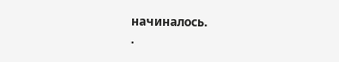начиналось.
.